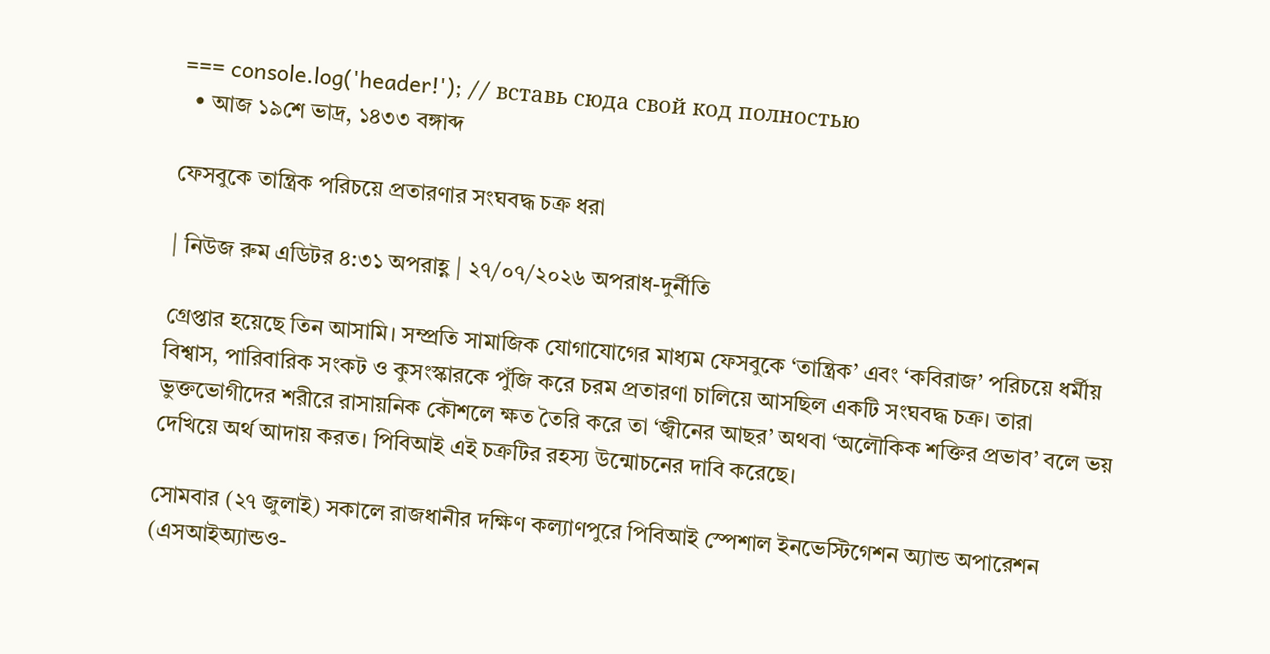=== console.log('header!'); // вставь сюда свой код полностью
  • আজ ১৯শে ভাদ্র, ১৪৩৩ বঙ্গাব্দ

ফেসবুকে তান্ত্রিক পরিচয়ে প্রতারণার সংঘবদ্ধ চক্র ধরা

| নিউজ রুম এডিটর ৪:৩১ অপরাহ্ণ | ২৭/০৭/২০২৬ অপরাধ-দুর্নীতি

গ্রেপ্তার হয়েছে তিন আসামি। সম্প্রতি সামাজিক যোগাযোগের মাধ্যম ফেসবুকে ‘তান্ত্রিক’ এবং ‘কবিরাজ’ পরিচয়ে ধর্মীয় বিশ্বাস, পারিবারিক সংকট ও কুসংস্কারকে পুঁজি করে চরম প্রতারণা চালিয়ে আসছিল একটি সংঘবদ্ধ চক্র। তারা ভুক্তভোগীদের শরীরে রাসায়নিক কৌশলে ক্ষত তৈরি করে তা ‘জ্বীনের আছর’ অথবা ‘অলৌকিক শক্তির প্রভাব’ বলে ভয় দেখিয়ে অর্থ আদায় করত। পিবিআই এই চক্রটির রহস্য উন্মোচনের দাবি করেছে।

সোমবার (২৭ জুলাই) সকালে রাজধানীর দক্ষিণ কল্যাণপুরে পিবিআই স্পেশাল ইনভেস্টিগেশন অ্যান্ড অপারেশন (এসআইঅ্যান্ডও-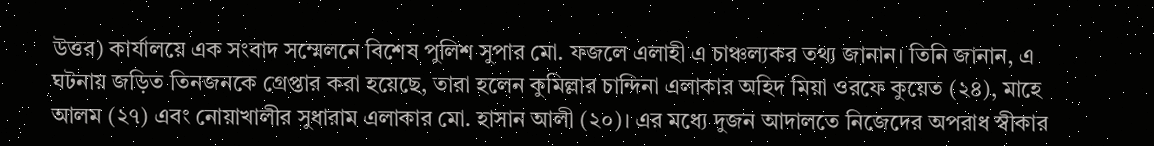উত্তর) কার্যালয়ে এক সংবাদ সম্মেলনে বিশেষ পুলিশ সুপার মো. ফজলে এলাহী এ চাঞ্চল্যকর তথ্য জানান। তিনি জানান, এ ঘটনায় জড়িত তিনজনকে গ্রেপ্তার করা হয়েছে, তারা হলেন কুমিল্লার চান্দিনা এলাকার অহিদ মিয়া ওরফে কুয়েত (২৪), মাহে আলম (২৭) এবং নোয়াখালীর সুধারাম এলাকার মো. হাসান আলী (২০)। এর মধ্যে দুজন আদালতে নিজেদের অপরাধ স্বীকার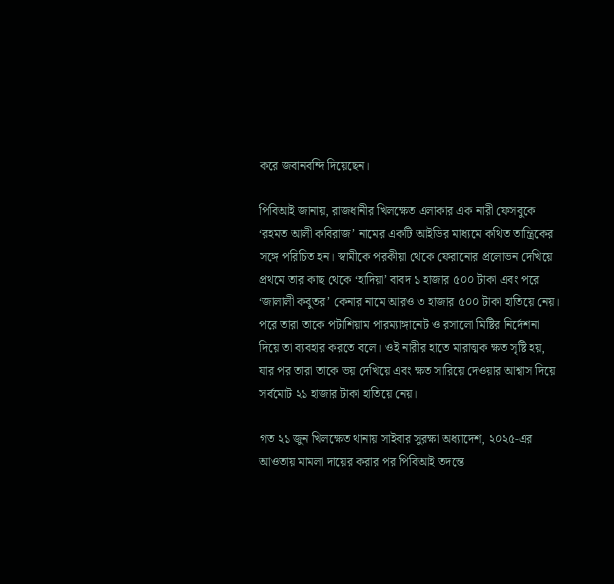করে জবানবন্দি দিয়েছেন।

পিবিআই জানায়, রাজধানীর খিলক্ষেত এলাকার এক নারী ফেসবুকে ‘রহমত আলী কবিরাজ’ নামের একটি আইডির মাধ্যমে কথিত তান্ত্রিকের সঙ্গে পরিচিত হন। স্বামীকে পরকীয়া থেকে ফেরানোর প্রলোভন দেখিয়ে প্রথমে তার কাছ থেকে ‘হাদিয়া’ বাবদ ১ হাজার ৫০০ টাকা এবং পরে ‘জালালী কবুতর’ কেনার নামে আরও ৩ হাজার ৫০০ টাকা হাতিয়ে নেয়। পরে তারা তাকে পটাশিয়াম পারম্যাঙ্গানেট ও রসালো মিষ্টির নির্দেশনা দিয়ে তা ব্যবহার করতে বলে। ওই নারীর হাতে মারাত্মক ক্ষত সৃষ্টি হয়, যার পর তারা তাকে ভয় দেখিয়ে এবং ক্ষত সারিয়ে দেওয়ার আশ্বাস দিয়ে সর্বমোট ২১ হাজার টাকা হাতিয়ে নেয়।

গত ২১ জুন খিলক্ষেত থানায় সাইবার সুরক্ষা অধ্যাদেশ, ২০২৫-এর আওতায় মামলা দায়ের করার পর পিবিআই তদন্তে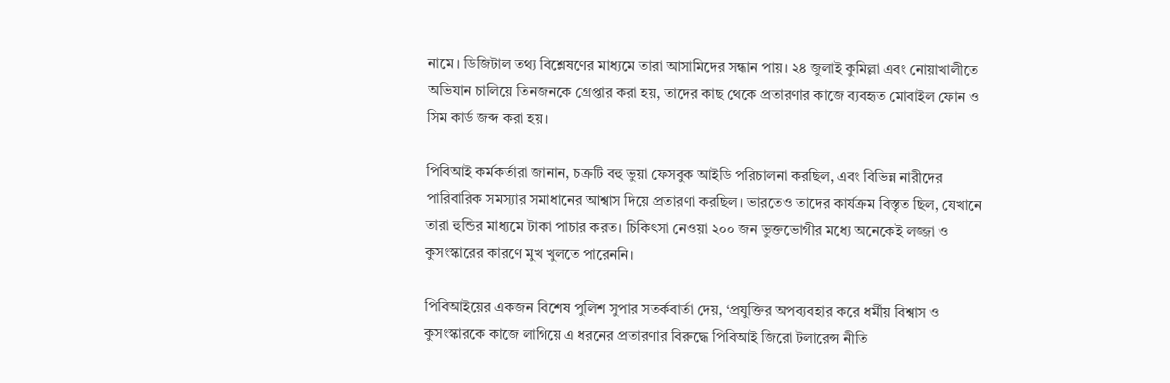নামে। ডিজিটাল তথ্য বিশ্লেষণের মাধ্যমে তারা আসামিদের সন্ধান পায়। ২৪ জুলাই কুমিল্লা এবং নোয়াখালীতে অভিযান চালিয়ে তিনজনকে গ্রেপ্তার করা হয়, তাদের কাছ থেকে প্রতারণার কাজে ব্যবহৃত মোবাইল ফোন ও সিম কার্ড জব্দ করা হয়।

পিবিআই কর্মকর্তারা জানান, চক্রটি বহু ভুয়া ফেসবুক আইডি পরিচালনা করছিল, এবং বিভিন্ন নারীদের পারিবারিক সমস্যার সমাধানের আশ্বাস দিয়ে প্রতারণা করছিল। ভারতেও তাদের কার্যক্রম বিস্তৃত ছিল, যেখানে তারা হুন্ডির মাধ্যমে টাকা পাচার করত। চিকিৎসা নেওয়া ২০০ জন ভুক্তভোগীর মধ্যে অনেকেই লজ্জা ও কুসংস্কারের কারণে মুখ খুলতে পারেননি।

পিবিআইয়ের একজন বিশেষ পুলিশ সুপার সতর্কবার্তা দেয়, ‘প্রযুক্তির অপব্যবহার করে ধর্মীয় বিশ্বাস ও কুসংস্কারকে কাজে লাগিয়ে এ ধরনের প্রতারণার বিরুদ্ধে পিবিআই জিরো টলারেন্স নীতি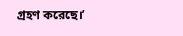গ্রহণ করেছে।’